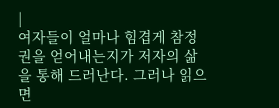|
여자들이 얼마나 힘겹게 참정권을 얻어내는지가 저자의 삶을 통해 드러난다. 그러나 읽으면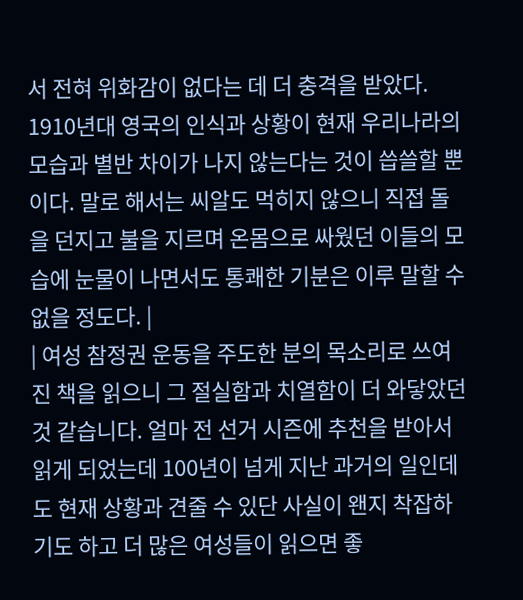서 전혀 위화감이 없다는 데 더 충격을 받았다. 1910년대 영국의 인식과 상황이 현재 우리나라의 모습과 별반 차이가 나지 않는다는 것이 씁쓸할 뿐이다. 말로 해서는 씨알도 먹히지 않으니 직접 돌을 던지고 불을 지르며 온몸으로 싸웠던 이들의 모습에 눈물이 나면서도 통쾌한 기분은 이루 말할 수 없을 정도다. |
| 여성 참정권 운동을 주도한 분의 목소리로 쓰여진 책을 읽으니 그 절실함과 치열함이 더 와닿았던 것 같습니다. 얼마 전 선거 시즌에 추천을 받아서 읽게 되었는데 100년이 넘게 지난 과거의 일인데도 현재 상황과 견줄 수 있단 사실이 왠지 착잡하기도 하고 더 많은 여성들이 읽으면 좋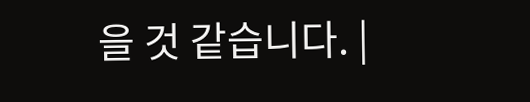을 것 같습니다. |